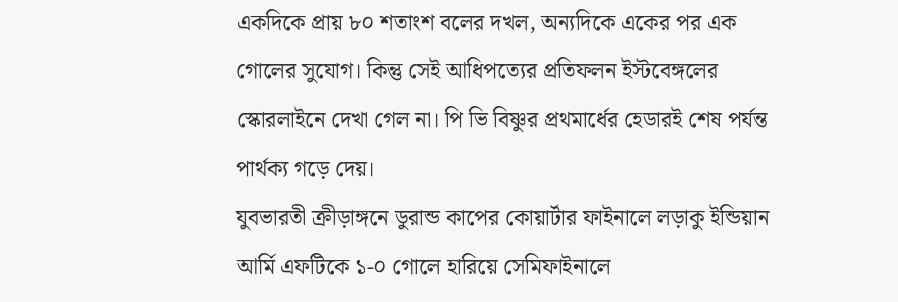একদিকে প্রায় ৮০ শতাংশ বলের দখল, অন্যদিকে একের পর এক গোলের সুযোগ। কিন্তু সেই আধিপত্যের প্রতিফলন ইস্টবেঙ্গলের স্কোরলাইনে দেখা গেল না। পি ভি বিষ্ণুর প্রথমার্ধের হেডারই শেষ পর্যন্ত পার্থক্য গড়ে দেয়।
যুবভারতী ক্রীড়াঙ্গনে ডুরান্ড কাপের কোয়ার্টার ফাইনালে লড়াকু ইন্ডিয়ান আর্মি এফটিকে ১-০ গোলে হারিয়ে সেমিফাইনালে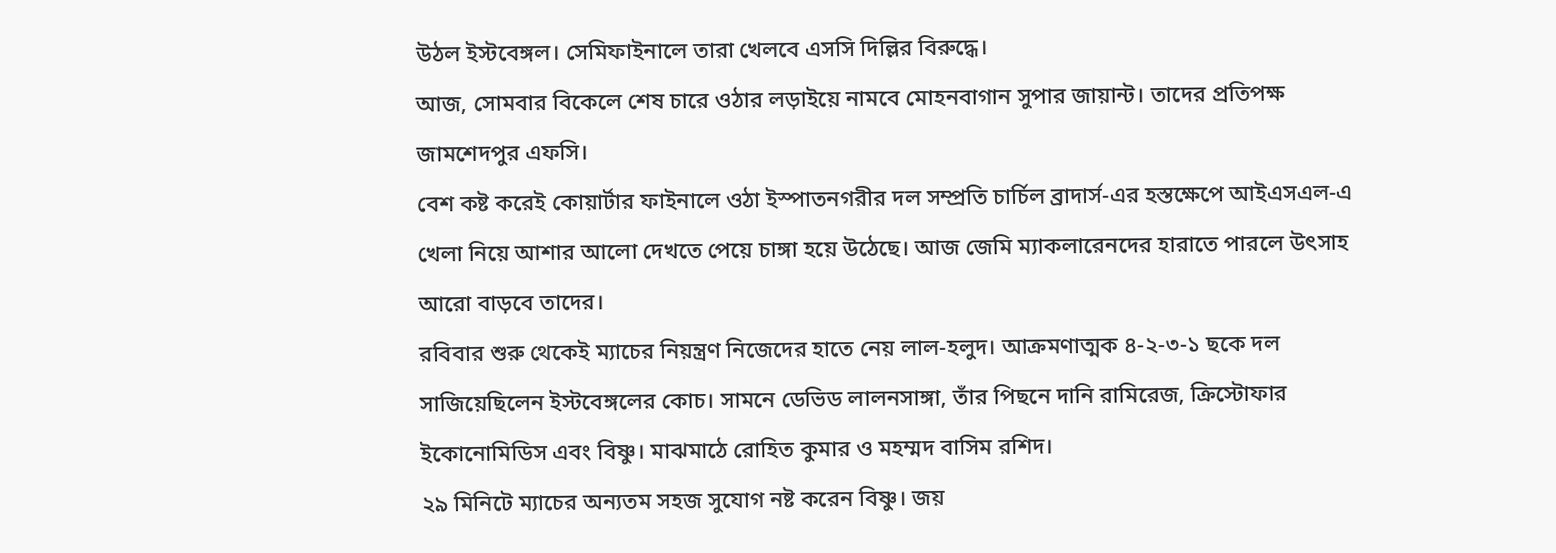উঠল ইস্টবেঙ্গল। সেমিফাইনালে তারা খেলবে এসসি দিল্লির বিরুদ্ধে।
আজ, সোমবার বিকেলে শেষ চারে ওঠার লড়াইয়ে নামবে মোহনবাগান সুপার জায়ান্ট। তাদের প্রতিপক্ষ জামশেদপুর এফসি।
বেশ কষ্ট করেই কোয়ার্টার ফাইনালে ওঠা ইস্পাতনগরীর দল সম্প্রতি চার্চিল ব্রাদার্স-এর হস্তক্ষেপে আইএসএল-এ খেলা নিয়ে আশার আলো দেখতে পেয়ে চাঙ্গা হয়ে উঠেছে। আজ জেমি ম্যাকলারেনদের হারাতে পারলে উৎসাহ আরো বাড়বে তাদের।
রবিবার শুরু থেকেই ম্যাচের নিয়ন্ত্রণ নিজেদের হাতে নেয় লাল-হলুদ। আক্রমণাত্মক ৪-২-৩-১ ছকে দল সাজিয়েছিলেন ইস্টবেঙ্গলের কোচ। সামনে ডেভিড লালনসাঙ্গা, তাঁর পিছনে দানি রামিরেজ, ক্রিস্টোফার ইকোনোমিডিস এবং বিষ্ণু। মাঝমাঠে রোহিত কুমার ও মহম্মদ বাসিম রশিদ।
২৯ মিনিটে ম্যাচের অন্যতম সহজ সুযোগ নষ্ট করেন বিষ্ণু। জয়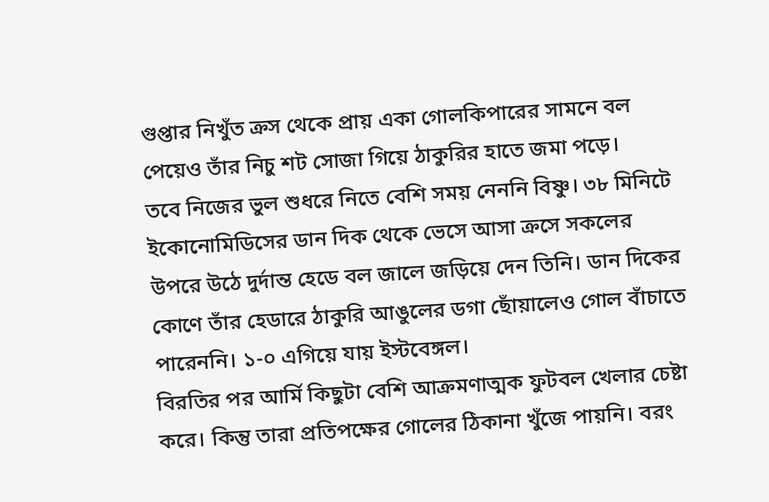গুপ্তার নিখুঁত ক্রস থেকে প্রায় একা গোলকিপারের সামনে বল পেয়েও তাঁর নিচু শট সোজা গিয়ে ঠাকুরির হাতে জমা পড়ে।
তবে নিজের ভুল শুধরে নিতে বেশি সময় নেননি বিষ্ণু। ৩৮ মিনিটে ইকোনোমিডিসের ডান দিক থেকে ভেসে আসা ক্রসে সকলের উপরে উঠে দুর্দান্ত হেডে বল জালে জড়িয়ে দেন তিনি। ডান দিকের কোণে তাঁর হেডারে ঠাকুরি আঙুলের ডগা ছোঁয়ালেও গোল বাঁচাতে পারেননি। ১-০ এগিয়ে যায় ইস্টবেঙ্গল।
বিরতির পর আর্মি কিছুটা বেশি আক্রমণাত্মক ফুটবল খেলার চেষ্টা করে। কিন্তু তারা প্রতিপক্ষের গোলের ঠিকানা খুঁজে পায়নি। বরং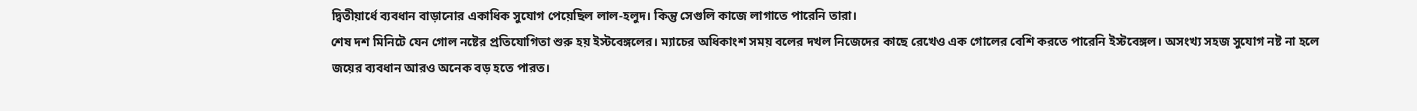দ্বিতীয়ার্ধে ব্যবধান বাড়ানোর একাধিক সুযোগ পেয়েছিল লাল-হলুদ। কিন্তু সেগুলি কাজে লাগাতে পারেনি তারা।
শেষ দশ মিনিটে যেন গোল নষ্টের প্রতিযোগিতা শুরু হয় ইস্টবেঙ্গলের। ম্যাচের অধিকাংশ সময় বলের দখল নিজেদের কাছে রেখেও এক গোলের বেশি করতে পারেনি ইস্টবেঙ্গল। অসংখ্য সহজ সুযোগ নষ্ট না হলে জয়ের ব্যবধান আরও অনেক বড় হতে পারত।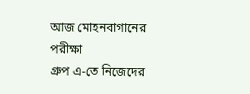আজ মোহনবাগানের পরীক্ষা
গ্রুপ এ-তে নিজেদের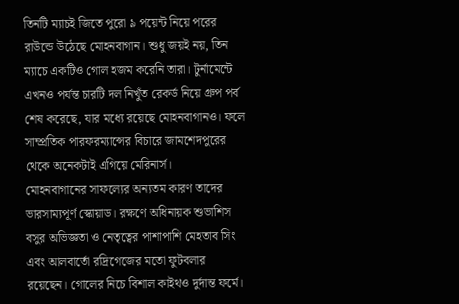তিনটি ম্যাচই জিতে পুরো ৯ পয়েন্ট নিয়ে পরের রাউন্ডে উঠেছে মোহনবাগান। শুধু জয়ই নয়, তিন ম্যাচে একটিও গোল হজম করেনি তারা। টুর্নামেন্টে এখনও পর্যন্ত চারটি দল নিখুঁত রেকর্ড নিয়ে গ্রুপ পর্ব শেষ করেছে, যার মধ্যে রয়েছে মোহনবাগানও। ফলে সাম্প্রতিক পারফরম্যান্সের বিচারে জামশেদপুরের থেকে অনেকটাই এগিয়ে মেরিনার্স।
মোহনবাগানের সাফল্যের অন্যতম কারণ তাদের ভারসাম্যপূর্ণ স্কোয়াড। রক্ষণে অধিনায়ক শুভাশিস বসুর অভিজ্ঞতা ও নেতৃত্বের পাশাপাশি মেহতাব সিং এবং আলবার্তো রদ্রিগেজের মতো ফুটবলার রয়েছেন। গোলের নিচে বিশাল কাইথও দুর্দান্ত ফর্মে।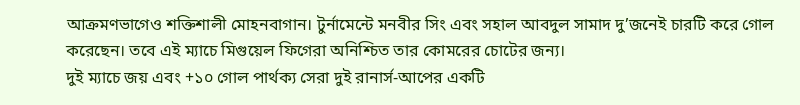আক্রমণভাগেও শক্তিশালী মোহনবাগান। টুর্নামেন্টে মনবীর সিং এবং সহাল আবদুল সামাদ দু’জনেই চারটি করে গোল করেছেন। তবে এই ম্যাচে মিগুয়েল ফিগেরা অনিশ্চিত তার কোমরের চোটের জন্য।
দুই ম্যাচে জয় এবং +১০ গোল পার্থক্য সেরা দুই রানার্স-আপের একটি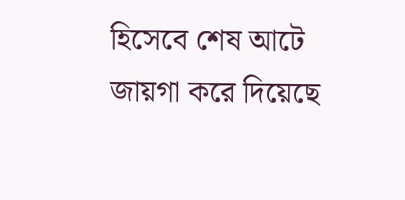হিসেবে শেষ আটে জায়গা করে দিয়েছে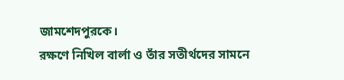জামশেদপুরকে।
রক্ষণে নিখিল বার্লা ও তাঁর সতীর্থদের সামনে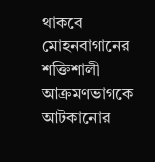থাকবে মোহনবাগানের শক্তিশালী আক্রমণভাগকে আটকানোর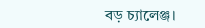বড় চ্যালেঞ্জ।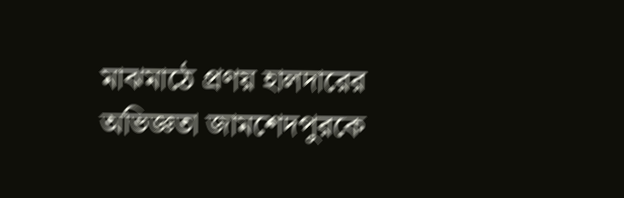মাঝমাঠে প্রণয় হালদারের অভিজ্ঞতা জামশেদপুরকে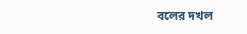বলের দখল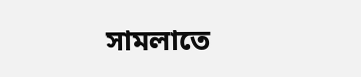সামলাতে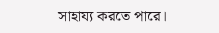সাহায্য করতে পারে।